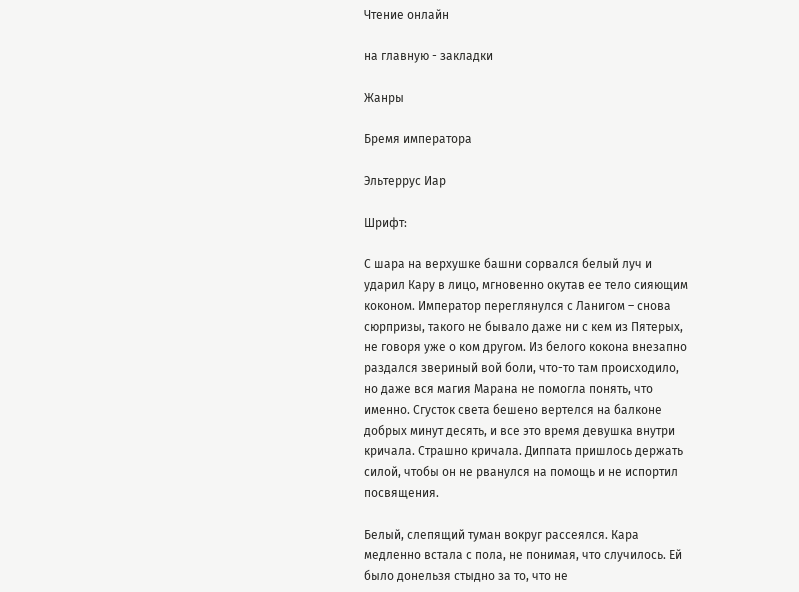Чтение онлайн

на главную - закладки

Жанры

Бремя императора

Эльтеррус Иар

Шрифт:

С шара на верхушке башни сорвался белый луч и ударил Кару в лицо, мгновенно окутав ее тело сияющим коконом. Император переглянулся с Ланигом – снова сюрпризы, такого не бывало даже ни с кем из Пятерых, не говоря уже о ком другом. Из белого кокона внезапно раздался звериный вой боли, что-то там происходило, но даже вся магия Марана не помогла понять, что именно. Сгусток света бешено вертелся на балконе добрых минут десять, и все это время девушка внутри кричала. Страшно кричала. Диппата пришлось держать силой, чтобы он не рванулся на помощь и не испортил посвящения.

Белый, слепящий туман вокруг рассеялся. Кара медленно встала с пола, не понимая, что случилось. Ей было донельзя стыдно за то, что не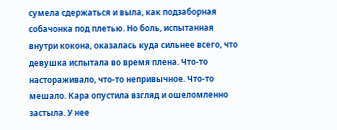сумела сдержаться и выла, как подзаборная собачонка под плетью. Но боль, испытанная внутри кокона, оказалась куда сильнее всего, что девушка испытала во время плена. Что-то настораживало, что-то непривычное. Что-то мешало. Кара опустила взгляд и ошеломленно застыла. У нее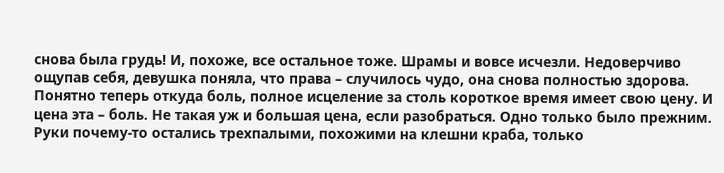снова была грудь! И, похоже, все остальное тоже. Шрамы и вовсе исчезли. Недоверчиво ощупав себя, девушка поняла, что права – случилось чудо, она снова полностью здорова. Понятно теперь откуда боль, полное исцеление за столь короткое время имеет свою цену. И цена эта – боль. Не такая уж и большая цена, если разобраться. Одно только было прежним. Руки почему-то остались трехпалыми, похожими на клешни краба, только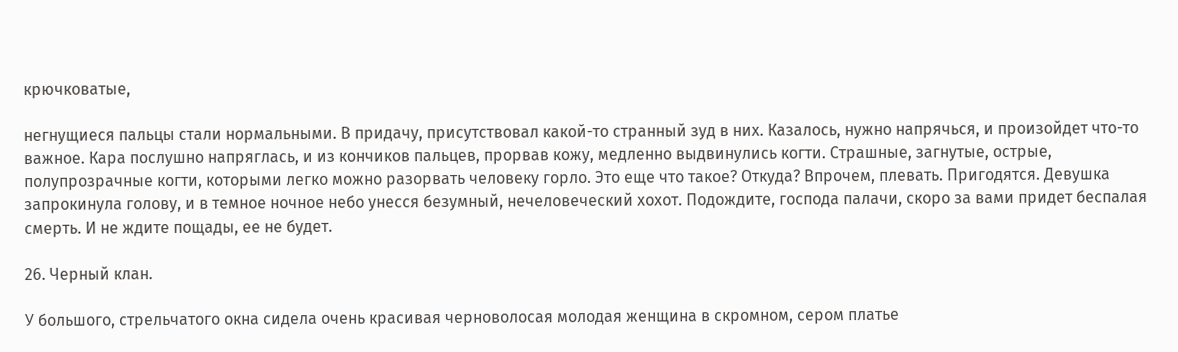крючковатые,

негнущиеся пальцы стали нормальными. В придачу, присутствовал какой-то странный зуд в них. Казалось, нужно напрячься, и произойдет что-то важное. Кара послушно напряглась, и из кончиков пальцев, прорвав кожу, медленно выдвинулись когти. Страшные, загнутые, острые, полупрозрачные когти, которыми легко можно разорвать человеку горло. Это еще что такое? Откуда? Впрочем, плевать. Пригодятся. Девушка запрокинула голову, и в темное ночное небо унесся безумный, нечеловеческий хохот. Подождите, господа палачи, скоро за вами придет беспалая смерть. И не ждите пощады, ее не будет.

26. Черный клан.

У большого, стрельчатого окна сидела очень красивая черноволосая молодая женщина в скромном, сером платье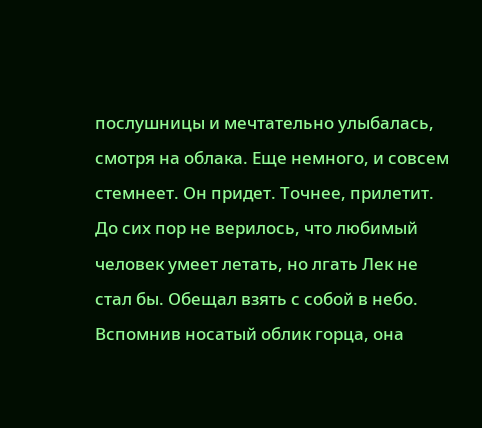послушницы и мечтательно улыбалась, смотря на облака. Еще немного, и совсем стемнеет. Он придет. Точнее, прилетит. До сих пор не верилось, что любимый человек умеет летать, но лгать Лек не стал бы. Обещал взять с собой в небо. Вспомнив носатый облик горца, она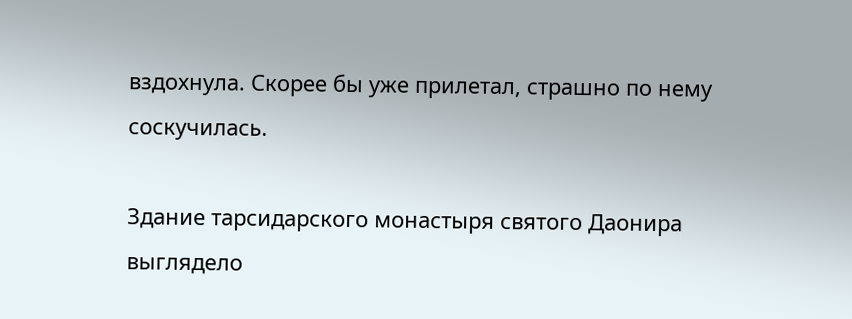вздохнула. Скорее бы уже прилетал, страшно по нему соскучилась.

Здание тарсидарского монастыря святого Даонира выглядело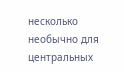несколько необычно для центральных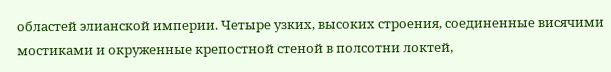областей элианской империи. Четыре узких, высоких строения, соединенные висячими мостиками и окруженные крепостной стеной в полсотни локтей,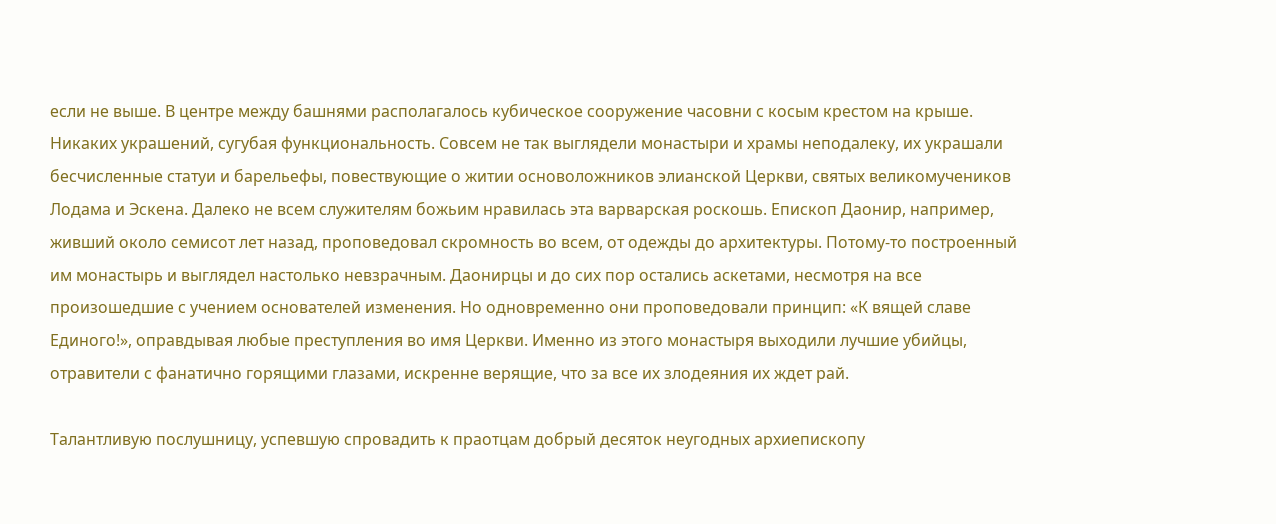если не выше. В центре между башнями располагалось кубическое сооружение часовни с косым крестом на крыше. Никаких украшений, сугубая функциональность. Совсем не так выглядели монастыри и храмы неподалеку, их украшали бесчисленные статуи и барельефы, повествующие о житии основоложников элианской Церкви, святых великомучеников Лодама и Эскена. Далеко не всем служителям божьим нравилась эта варварская роскошь. Епископ Даонир, например, живший около семисот лет назад, проповедовал скромность во всем, от одежды до архитектуры. Потому-то построенный им монастырь и выглядел настолько невзрачным. Даонирцы и до сих пор остались аскетами, несмотря на все произошедшие с учением основателей изменения. Но одновременно они проповедовали принцип: «К вящей славе Единого!», оправдывая любые преступления во имя Церкви. Именно из этого монастыря выходили лучшие убийцы, отравители с фанатично горящими глазами, искренне верящие, что за все их злодеяния их ждет рай.

Талантливую послушницу, успевшую спровадить к праотцам добрый десяток неугодных архиепископу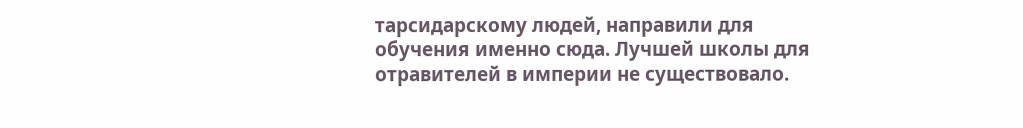тарсидарскому людей, направили для обучения именно сюда. Лучшей школы для отравителей в империи не существовало.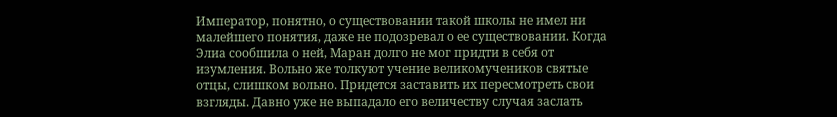Император, понятно, о существовании такой школы не имел ни малейшего понятия, даже не подозревал о ее существовании. Когда Элиа сообшила о ней, Маран долго не мог придти в себя от изумления. Вольно же толкуют учение великомучеников святые отцы, слишком вольно. Придется заставить их пересмотреть свои взгляды. Давно уже не выпадало его величеству случая заслать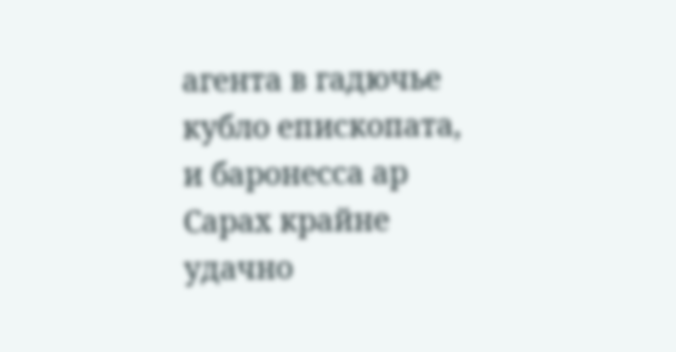агента в гадючье кубло епископата, и баронесса ар Сарах крайне удачно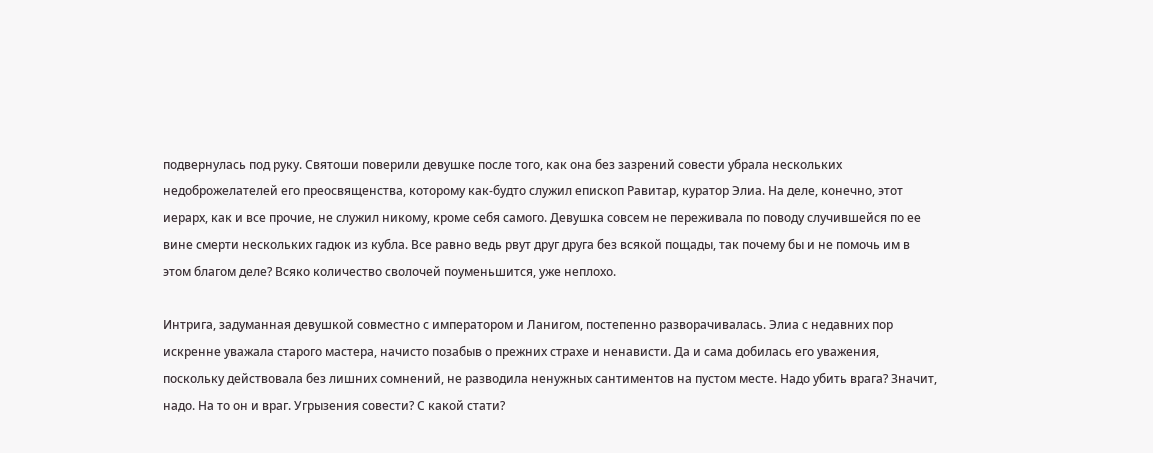подвернулась под руку. Святоши поверили девушке после того, как она без зазрений совести убрала нескольких недоброжелателей его преосвященства, которому как-будто служил епископ Равитар, куратор Элиа. На деле, конечно, этот иерарх, как и все прочие, не служил никому, кроме себя самого. Девушка совсем не переживала по поводу случившейся по ее вине смерти нескольких гадюк из кубла. Все равно ведь рвут друг друга без всякой пощады, так почему бы и не помочь им в этом благом деле? Всяко количество сволочей поуменьшится, уже неплохо.

Интрига, задуманная девушкой совместно с императором и Ланигом, постепенно разворачивалась. Элиа с недавних пор искренне уважала старого мастера, начисто позабыв о прежних страхе и ненависти. Да и сама добилась его уважения, поскольку действовала без лишних сомнений, не разводила ненужных сантиментов на пустом месте. Надо убить врага? Значит, надо. На то он и враг. Угрызения совести? С какой стати?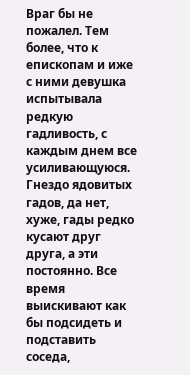Враг бы не пожалел. Тем более, что к епископам и иже с ними девушка испытывала редкую гадливость, с каждым днем все усиливающуюся. Гнездо ядовитых гадов, да нет, хуже, гады редко кусают друг друга, а эти постоянно. Все время выискивают как бы подсидеть и подставить соседа,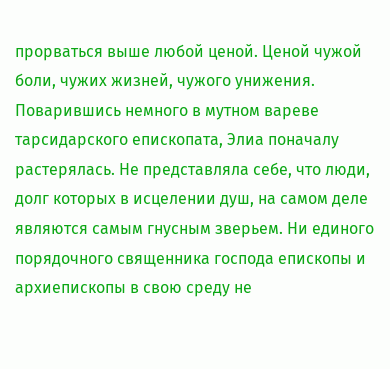прорваться выше любой ценой. Ценой чужой боли, чужих жизней, чужого унижения. Поварившись немного в мутном вареве тарсидарского епископата, Элиа поначалу растерялась. Не представляла себе, что люди, долг которых в исцелении душ, на самом деле являются самым гнусным зверьем. Ни единого порядочного священника господа епископы и архиепископы в свою среду не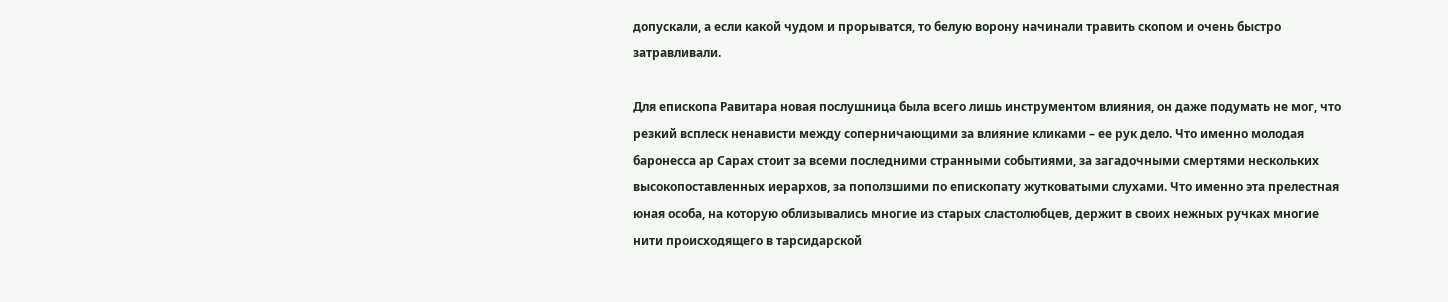допускали, а если какой чудом и прорыватся, то белую ворону начинали травить скопом и очень быстро затравливали.

Для епископа Равитара новая послушница была всего лишь инструментом влияния, он даже подумать не мог, что резкий всплеск ненависти между соперничающими за влияние кликами – ее рук дело. Что именно молодая баронесса ар Сарах стоит за всеми последними странными событиями, за загадочными смертями нескольких высокопоставленных иерархов, за поползшими по епископату жутковатыми слухами. Что именно эта прелестная юная особа, на которую облизывались многие из старых сластолюбцев, держит в своих нежных ручках многие нити происходящего в тарсидарской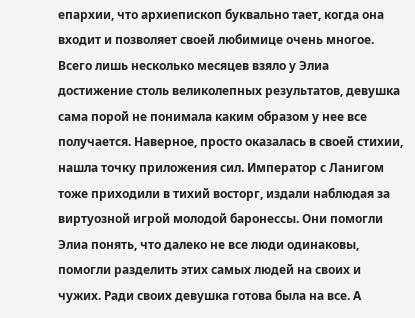епархии, что архиепископ буквально тает, когда она входит и позволяет своей любимице очень многое. Всего лишь несколько месяцев взяло у Элиа достижение столь великолепных результатов, девушка сама порой не понимала каким образом у нее все получается. Наверное, просто оказалась в своей стихии, нашла точку приложения сил. Император с Ланигом тоже приходили в тихий восторг, издали наблюдая за виртуозной игрой молодой баронессы. Они помогли Элиа понять, что далеко не все люди одинаковы, помогли разделить этих самых людей на своих и чужих. Ради своих девушка готова была на все. А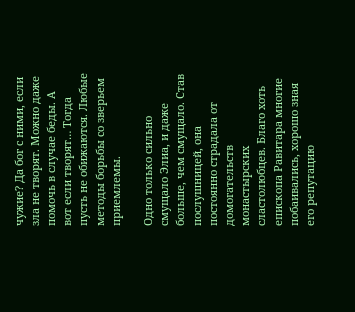чужие? Да бог с ними, если зла не творят. Можно даже помочь в случае беды. А вот если творят… Тогда пусть не обижаются. Любые методы борьбы со зверьем приемлемы.

Одно только сильно смущало Элиа, и даже больше, чем смущало. Став послушницей, она постоянно страдала от домогательств монастырских сластолюбцев. Благо хоть епископа Равитара многие побаивались, хорошо зная его репутацию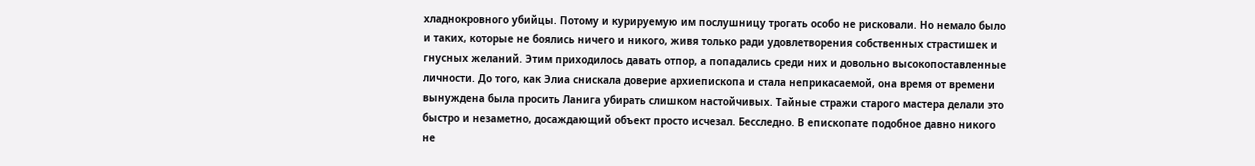хладнокровного убийцы. Потому и курируемую им послушницу трогать особо не рисковали. Но немало было и таких, которые не боялись ничего и никого, живя только ради удовлетворения собственных страстишек и гнусных желаний. Этим приходилось давать отпор, а попадались среди них и довольно высокопоставленные личности. До того, как Элиа снискала доверие архиепископа и стала неприкасаемой, она время от времени вынуждена была просить Ланига убирать слишком настойчивых. Тайные стражи старого мастера делали это быстро и незаметно, досаждающий объект просто исчезал. Бесследно. В епископате подобное давно никого не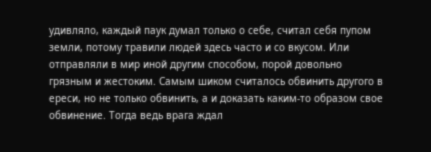удивляло, каждый паук думал только о себе, считал себя пупом земли, потому травили людей здесь часто и со вкусом. Или отправляли в мир иной другим способом, порой довольно грязным и жестоким. Самым шиком считалось обвинить другого в ереси, но не только обвинить, а и доказать каким-то образом свое обвинение. Тогда ведь врага ждал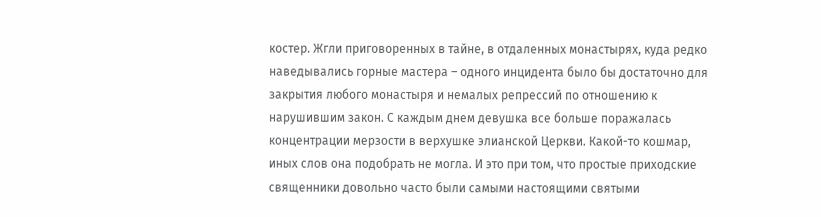костер. Жгли приговоренных в тайне, в отдаленных монастырях, куда редко наведывались горные мастера – одного инцидента было бы достаточно для закрытия любого монастыря и немалых репрессий по отношению к нарушившим закон. С каждым днем девушка все больше поражалась концентрации мерзости в верхушке элианской Церкви. Какой-то кошмар, иных слов она подобрать не могла. И это при том, что простые приходские священники довольно часто были самыми настоящими святыми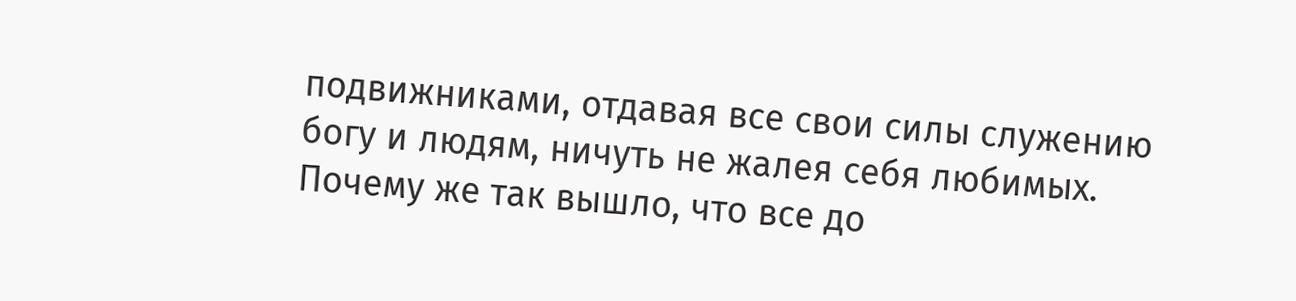подвижниками, отдавая все свои силы служению богу и людям, ничуть не жалея себя любимых. Почему же так вышло, что все до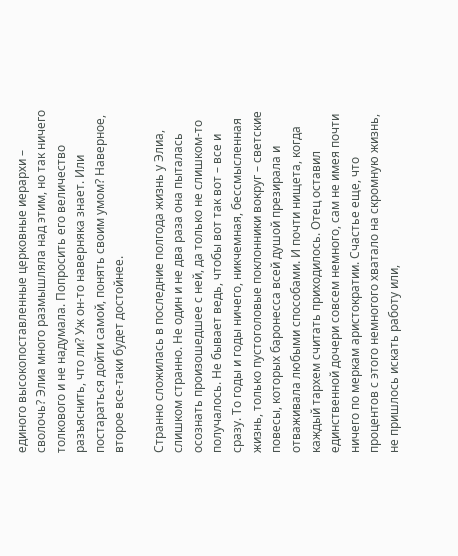единого высокопоставленные церковные иерархи – сволочь? Элиа много размышляла над этим, но так ничего толкового и не надумала. Попросить его величество разъяснить, что ли? Уж он-то наверняка знает. Или постараться дойти самой, понять своим умом? Наверное, второе все-таки будет достойнее.

Странно сложилась в последние полгода жизнь у Элиа, слишком странно. Не один и не два раза она пыталась осознать произошедшее с ней, да только не слишком-то получалось. Не бывает ведь, чтобы вот так вот – все и сразу. То годы и годы ничего, никчемная, бессмысленная жизнь, только пустоголовые поклонники вокруг – светские повесы, которых баронесса всей душой презирала и отваживала любыми способами. И почти нищета, когда каждый тархем считать приходилось. Отец оставил единственной дочери совсем немного, сам не имея почти ничего по меркам аристократии. Счастье еще, что процентов с этого немногого хватало на скромную жизнь, не пришлось искать работу или,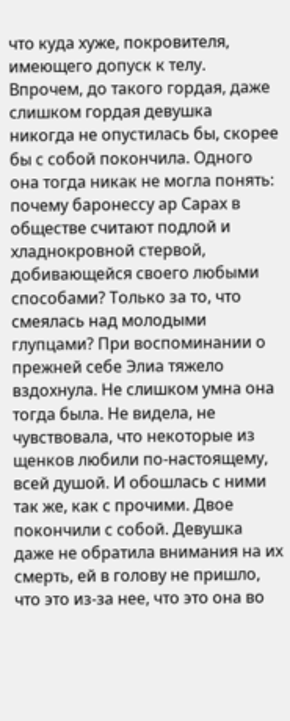что куда хуже, покровителя, имеющего допуск к телу. Впрочем, до такого гордая, даже слишком гордая девушка никогда не опустилась бы, скорее бы с собой покончила. Одного она тогда никак не могла понять: почему баронессу ар Сарах в обществе считают подлой и хладнокровной стервой, добивающейся своего любыми способами? Только за то, что смеялась над молодыми глупцами? При воспоминании о прежней себе Элиа тяжело вздохнула. Не слишком умна она тогда была. Не видела, не чувствовала, что некоторые из щенков любили по-настоящему, всей душой. И обошлась с ними так же, как с прочими. Двое покончили с собой. Девушка даже не обратила внимания на их смерть, ей в голову не пришло, что это из-за нее, что это она во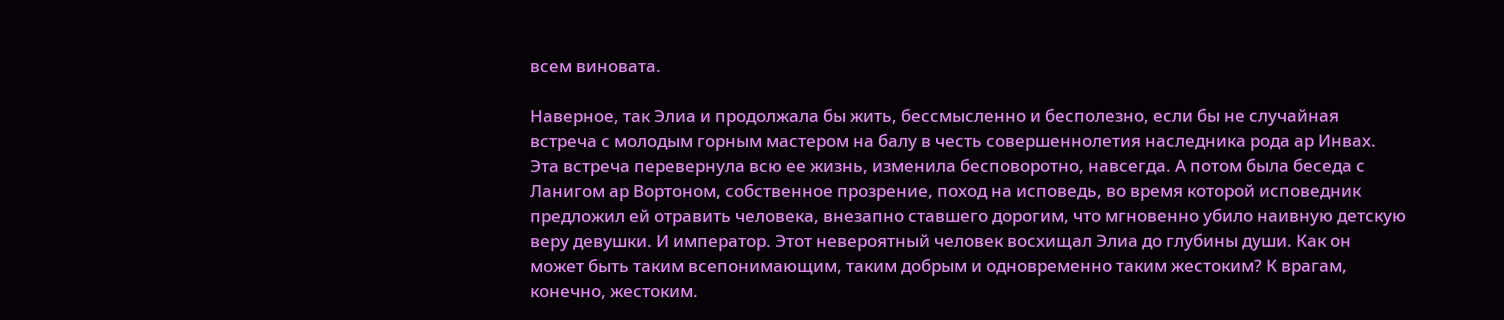всем виновата.

Наверное, так Элиа и продолжала бы жить, бессмысленно и бесполезно, если бы не случайная встреча с молодым горным мастером на балу в честь совершеннолетия наследника рода ар Инвах. Эта встреча перевернула всю ее жизнь, изменила бесповоротно, навсегда. А потом была беседа с Ланигом ар Вортоном, собственное прозрение, поход на исповедь, во время которой исповедник предложил ей отравить человека, внезапно ставшего дорогим, что мгновенно убило наивную детскую веру девушки. И император. Этот невероятный человек восхищал Элиа до глубины души. Как он может быть таким всепонимающим, таким добрым и одновременно таким жестоким? К врагам, конечно, жестоким.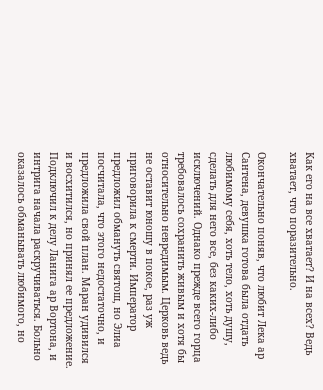Как его на все хватает? И на всех? Ведь хватает, что поразительно.

Окончательно поняв, что любит Лека ар Сантена, девушка готова была отдать любимому себя, хоть тело, хоть душу, сделать для него все, без каких-либо исключений. Однако прежде всего горца требовалось сохранить живым и хотя бы относительно невредимым. Церковь ведь не оставит юношу в покое, раз уж приговорила к смерти. Император предложил обмануть святош, но Элиа посчитала, что этого недостаточно, и предложила свой план. Маран удивился и восхитился, но принял ее предложение. Подключил к делу Ланига ар Вортона, и интрига начала раскручиваться. Больно оказалось обманывать любимого, но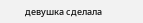девушка сделала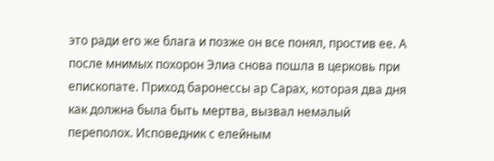это ради его же блага и позже он все понял, простив ее. А после мнимых похорон Элиа снова пошла в церковь при епископате. Приход баронессы ар Сарах, которая два дня как должна была быть мертва, вызвал немалый переполох. Исповедник с елейным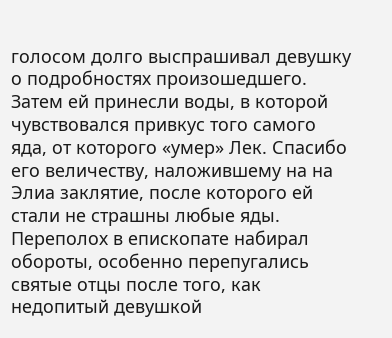голосом долго выспрашивал девушку о подробностях произошедшего. Затем ей принесли воды, в которой чувствовался привкус того самого яда, от которого «умер» Лек. Спасибо его величеству, наложившему на на Элиа заклятие, после которого ей стали не страшны любые яды. Переполох в епископате набирал обороты, особенно перепугались святые отцы после того, как недопитый девушкой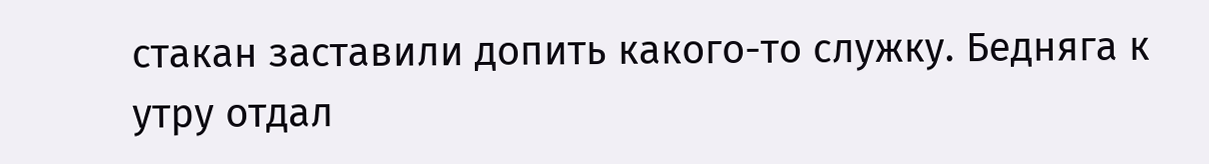стакан заставили допить какого-то служку. Бедняга к утру отдал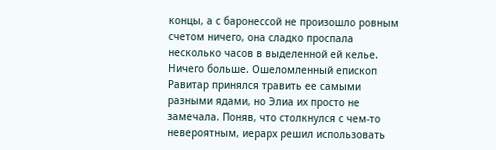концы, а с баронессой не произошло ровным счетом ничего, она сладко проспала несколько часов в выделенной ей келье. Ничего больше. Ошеломленный епископ Равитар принялся травить ее самыми разными ядами, но Элиа их просто не замечала. Поняв, что столкнулся с чем-то невероятным, иерарх решил использовать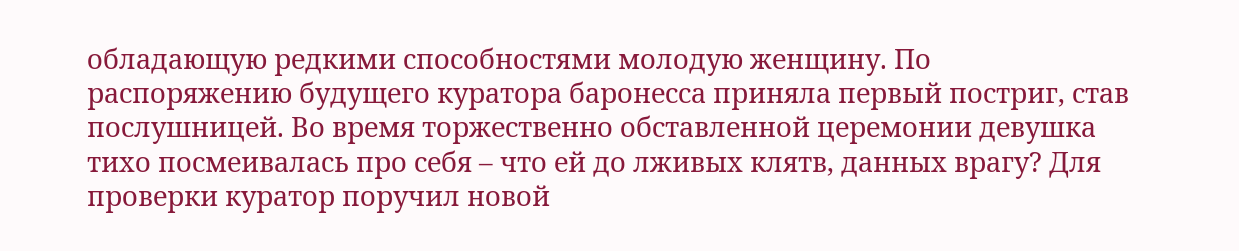обладающую редкими способностями молодую женщину. По распоряжению будущего куратора баронесса приняла первый постриг, став послушницей. Во время торжественно обставленной церемонии девушка тихо посмеивалась про себя – что ей до лживых клятв, данных врагу? Для проверки куратор поручил новой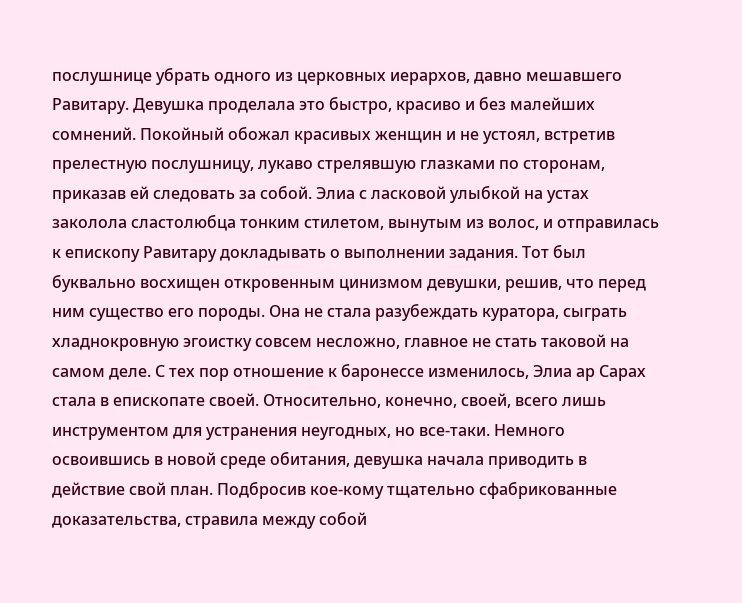послушнице убрать одного из церковных иерархов, давно мешавшего Равитару. Девушка проделала это быстро, красиво и без малейших сомнений. Покойный обожал красивых женщин и не устоял, встретив прелестную послушницу, лукаво стрелявшую глазками по сторонам, приказав ей следовать за собой. Элиа с ласковой улыбкой на устах заколола сластолюбца тонким стилетом, вынутым из волос, и отправилась к епископу Равитару докладывать о выполнении задания. Тот был буквально восхищен откровенным цинизмом девушки, решив, что перед ним существо его породы. Она не стала разубеждать куратора, сыграть хладнокровную эгоистку совсем несложно, главное не стать таковой на самом деле. С тех пор отношение к баронессе изменилось, Элиа ар Сарах стала в епископате своей. Относительно, конечно, своей, всего лишь инструментом для устранения неугодных, но все-таки. Немного освоившись в новой среде обитания, девушка начала приводить в действие свой план. Подбросив кое-кому тщательно сфабрикованные доказательства, стравила между собой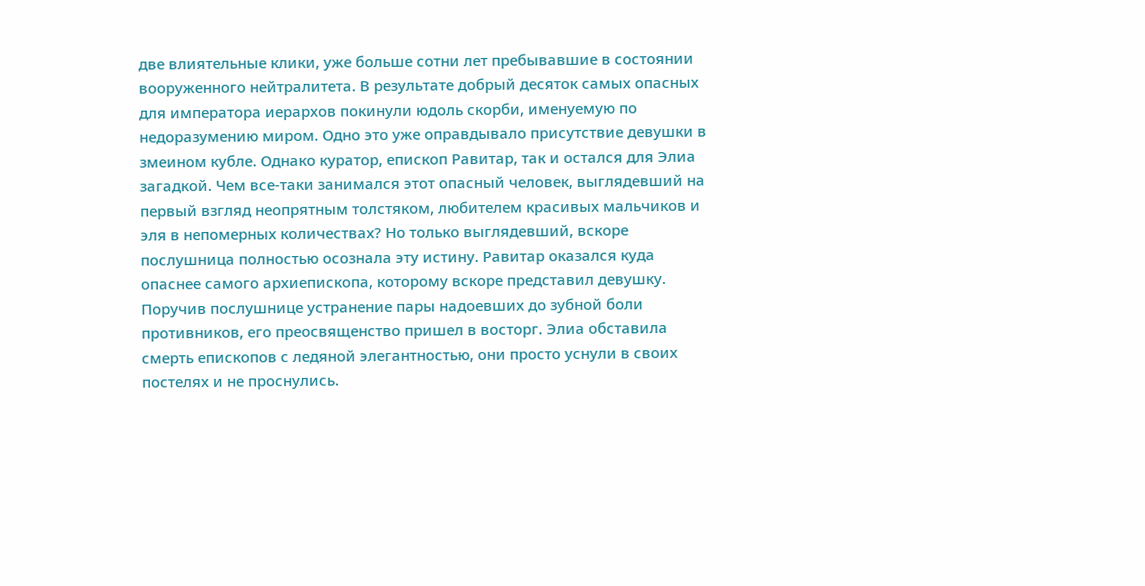две влиятельные клики, уже больше сотни лет пребывавшие в состоянии вооруженного нейтралитета. В результате добрый десяток самых опасных для императора иерархов покинули юдоль скорби, именуемую по недоразумению миром. Одно это уже оправдывало присутствие девушки в змеином кубле. Однако куратор, епископ Равитар, так и остался для Элиа загадкой. Чем все-таки занимался этот опасный человек, выглядевший на первый взгляд неопрятным толстяком, любителем красивых мальчиков и эля в непомерных количествах? Но только выглядевший, вскоре послушница полностью осознала эту истину. Равитар оказался куда опаснее самого архиепископа, которому вскоре представил девушку. Поручив послушнице устранение пары надоевших до зубной боли противников, его преосвященство пришел в восторг. Элиа обставила смерть епископов с ледяной элегантностью, они просто уснули в своих постелях и не проснулись.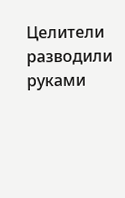Целители разводили руками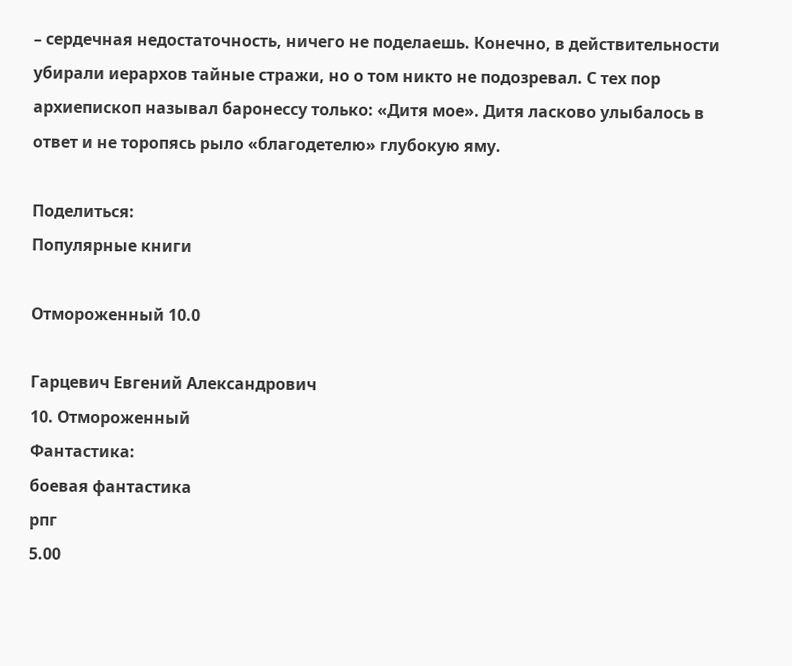– сердечная недостаточность, ничего не поделаешь. Конечно, в действительности убирали иерархов тайные стражи, но о том никто не подозревал. С тех пор архиепископ называл баронессу только: «Дитя мое». Дитя ласково улыбалось в ответ и не торопясь рыло «благодетелю» глубокую яму.

Поделиться:
Популярные книги

Отмороженный 10.0

Гарцевич Евгений Александрович
10. Отмороженный
Фантастика:
боевая фантастика
рпг
5.00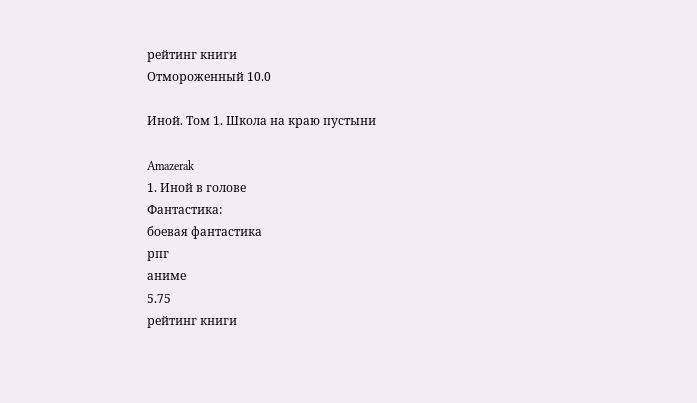рейтинг книги
Отмороженный 10.0

Иной. Том 1. Школа на краю пустыни

Amazerak
1. Иной в голове
Фантастика:
боевая фантастика
рпг
аниме
5.75
рейтинг книги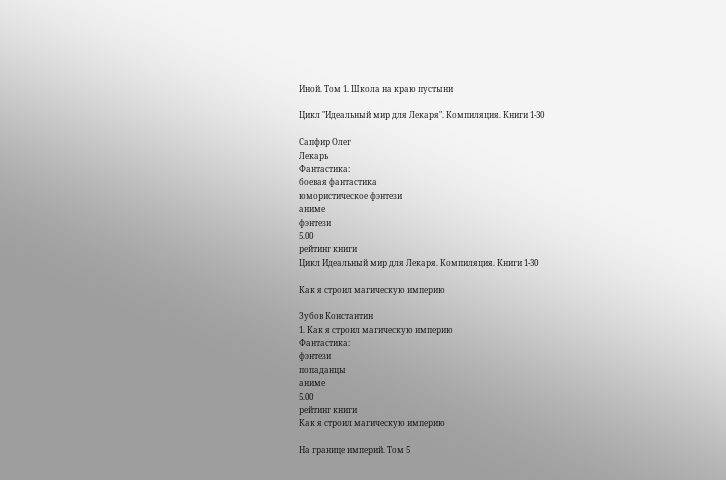Иной. Том 1. Школа на краю пустыни

Цикл "Идеальный мир для Лекаря". Компиляция. Книги 1-30

Сапфир Олег
Лекарь
Фантастика:
боевая фантастика
юмористическое фэнтези
аниме
фэнтези
5.00
рейтинг книги
Цикл Идеальный мир для Лекаря. Компиляция. Книги 1-30

Как я строил магическую империю

Зубов Константин
1. Как я строил магическую империю
Фантастика:
фэнтези
попаданцы
аниме
5.00
рейтинг книги
Как я строил магическую империю

На границе империй. Том 5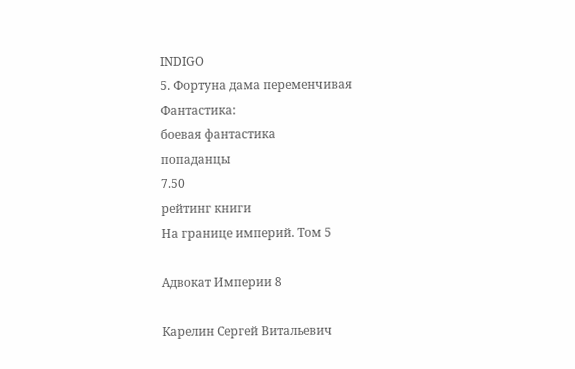INDIGO
5. Фортуна дама переменчивая
Фантастика:
боевая фантастика
попаданцы
7.50
рейтинг книги
На границе империй. Том 5

Адвокат Империи 8

Карелин Сергей Витальевич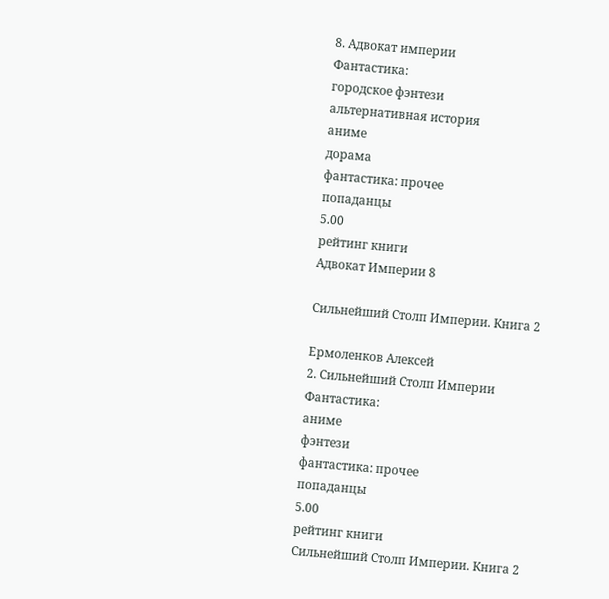8. Адвокат империи
Фантастика:
городское фэнтези
альтернативная история
аниме
дорама
фантастика: прочее
попаданцы
5.00
рейтинг книги
Адвокат Империи 8

Сильнейший Столп Империи. Книга 2

Ермоленков Алексей
2. Сильнейший Столп Империи
Фантастика:
аниме
фэнтези
фантастика: прочее
попаданцы
5.00
рейтинг книги
Сильнейший Столп Империи. Книга 2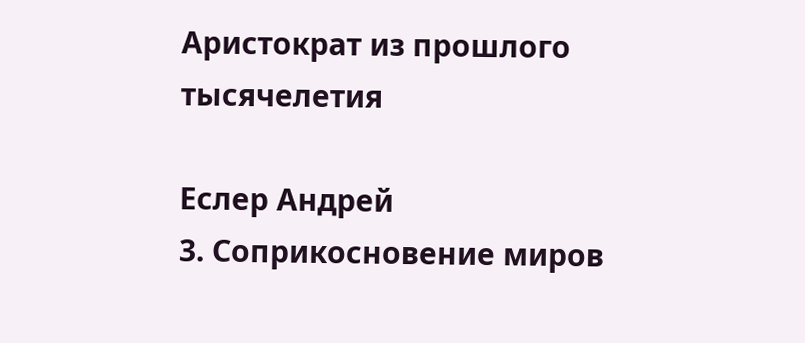Аристократ из прошлого тысячелетия

Еслер Андрей
3. Соприкосновение миров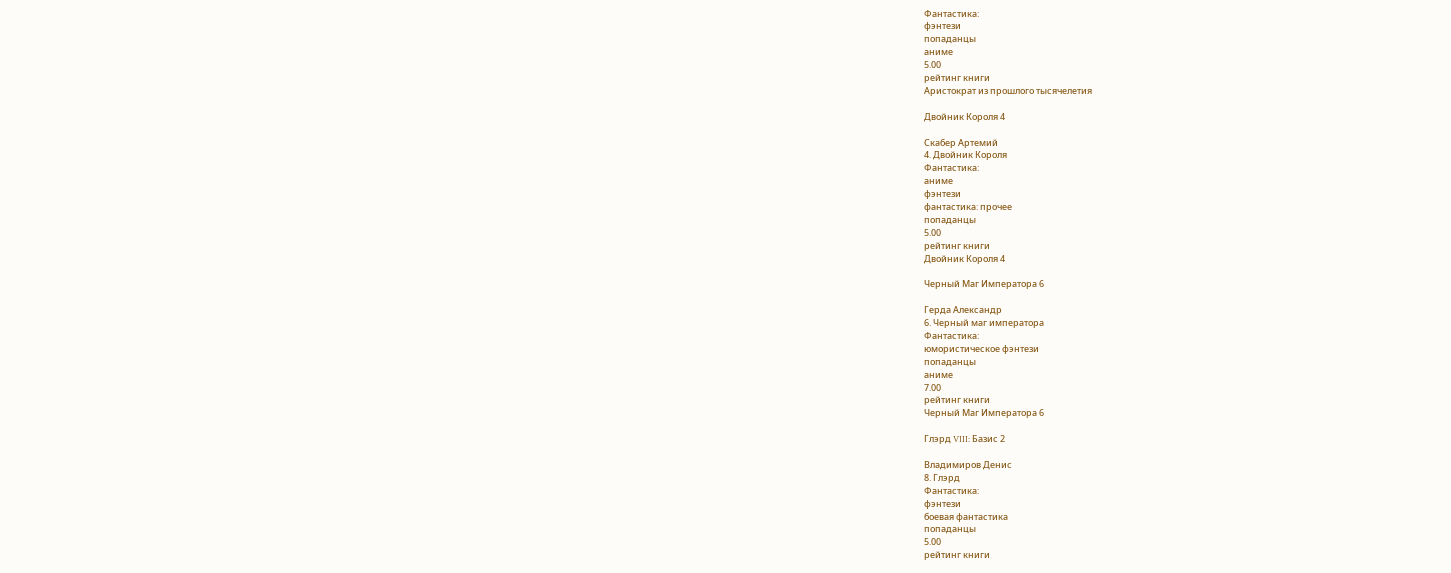Фантастика:
фэнтези
попаданцы
аниме
5.00
рейтинг книги
Аристократ из прошлого тысячелетия

Двойник Короля 4

Скабер Артемий
4. Двойник Короля
Фантастика:
аниме
фэнтези
фантастика: прочее
попаданцы
5.00
рейтинг книги
Двойник Короля 4

Черный Маг Императора 6

Герда Александр
6. Черный маг императора
Фантастика:
юмористическое фэнтези
попаданцы
аниме
7.00
рейтинг книги
Черный Маг Императора 6

Глэрд VIII: Базис 2

Владимиров Денис
8. Глэрд
Фантастика:
фэнтези
боевая фантастика
попаданцы
5.00
рейтинг книги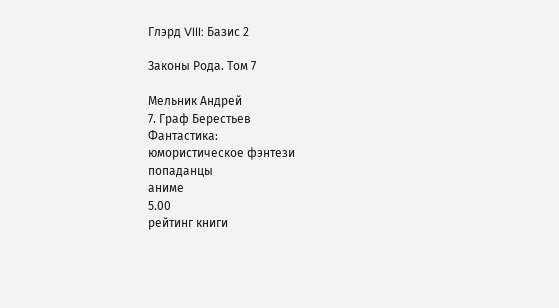Глэрд VIII: Базис 2

Законы Рода. Том 7

Мельник Андрей
7. Граф Берестьев
Фантастика:
юмористическое фэнтези
попаданцы
аниме
5.00
рейтинг книги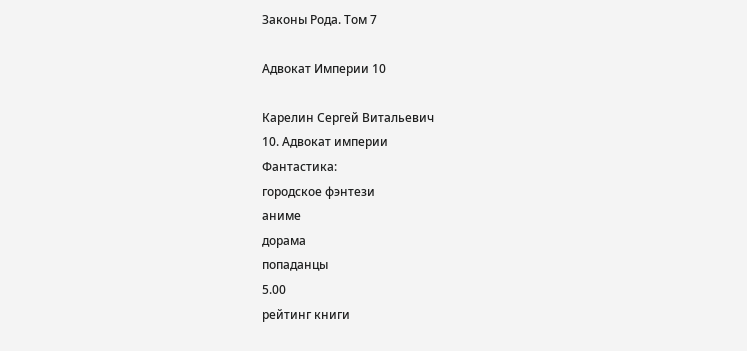Законы Рода. Том 7

Адвокат Империи 10

Карелин Сергей Витальевич
10. Адвокат империи
Фантастика:
городское фэнтези
аниме
дорама
попаданцы
5.00
рейтинг книги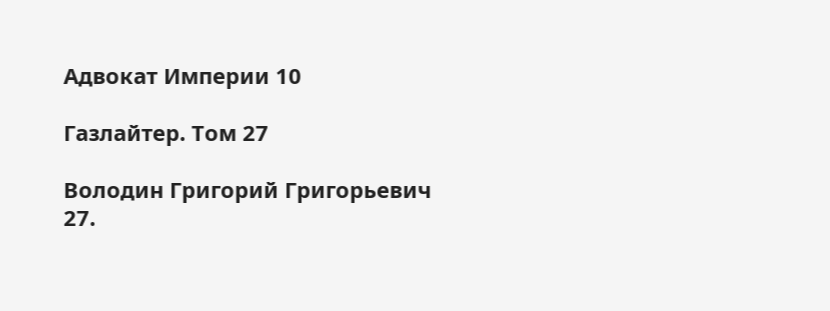Адвокат Империи 10

Газлайтер. Том 27

Володин Григорий Григорьевич
27.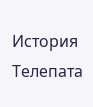История Телепата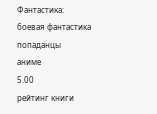Фантастика:
боевая фантастика
попаданцы
аниме
5.00
рейтинг книги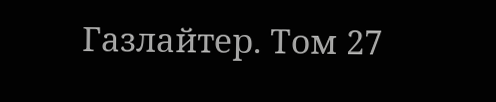Газлайтер. Том 27